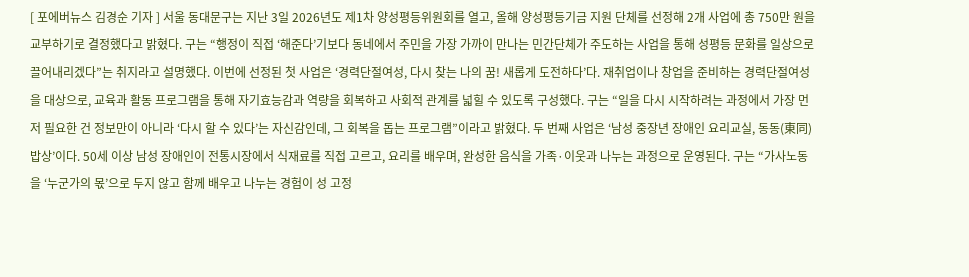[ 포에버뉴스 김경순 기자 ] 서울 동대문구는 지난 3일 2026년도 제1차 양성평등위원회를 열고, 올해 양성평등기금 지원 단체를 선정해 2개 사업에 총 750만 원을 교부하기로 결정했다고 밝혔다. 구는 “행정이 직접 ‘해준다’기보다 동네에서 주민을 가장 가까이 만나는 민간단체가 주도하는 사업을 통해 성평등 문화를 일상으로 끌어내리겠다”는 취지라고 설명했다. 이번에 선정된 첫 사업은 ‘경력단절여성, 다시 찾는 나의 꿈! 새롭게 도전하다’다. 재취업이나 창업을 준비하는 경력단절여성을 대상으로, 교육과 활동 프로그램을 통해 자기효능감과 역량을 회복하고 사회적 관계를 넓힐 수 있도록 구성했다. 구는 “일을 다시 시작하려는 과정에서 가장 먼저 필요한 건 정보만이 아니라 ‘다시 할 수 있다’는 자신감인데, 그 회복을 돕는 프로그램”이라고 밝혔다. 두 번째 사업은 ‘남성 중장년 장애인 요리교실, 동동(東同) 밥상’이다. 50세 이상 남성 장애인이 전통시장에서 식재료를 직접 고르고, 요리를 배우며, 완성한 음식을 가족·이웃과 나누는 과정으로 운영된다. 구는 “가사노동을 ‘누군가의 몫’으로 두지 않고 함께 배우고 나누는 경험이 성 고정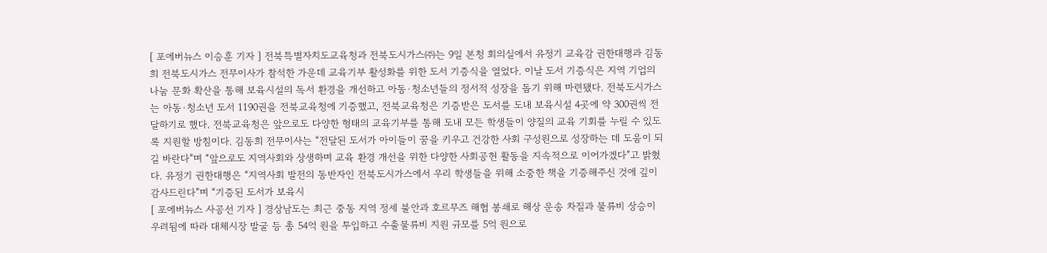[ 포에버뉴스 이승훈 기자 ] 전북특별자치도교육청과 전북도시가스㈜는 9일 본청 회의실에서 유정기 교육감 권한대행과 김동희 전북도시가스 전무이사가 참석한 가운데 교육기부 활성화를 위한 도서 기증식을 열었다. 이날 도서 기증식은 지역 기업의 나눔 문화 확산을 통해 보육시설의 독서 환경을 개선하고 아동·청소년들의 정서적 성장을 돕기 위해 마련됐다. 전북도시가스는 아동·청소년 도서 1190권을 전북교육청에 기증했고, 전북교육청은 기증받은 도서를 도내 보육시설 4곳에 약 300권씩 전달하기로 했다. 전북교육청은 앞으로도 다양한 형태의 교육기부를 통해 도내 모든 학생들이 양질의 교육 기회를 누릴 수 있도록 지원할 방침이다. 김동희 전무이사는 “전달된 도서가 아이들이 꿈을 키우고 건강한 사회 구성원으로 성장하는 데 도움이 되길 바란다”며 “앞으로도 지역사회와 상생하며 교육 환경 개선을 위한 다양한 사회공헌 활동을 지속적으로 이어가겠다”고 밝혔다. 유정기 권한대행은 “지역사회 발전의 동반자인 전북도시가스에서 우리 학생들을 위해 소중한 책을 기증해주신 것에 깊이 감사드린다”며 “기증된 도서가 보육시
[ 포에버뉴스 사공선 기자 ] 경상남도는 최근 중동 지역 정세 불안과 호르무즈 해협 봉쇄로 해상 운송 차질과 물류비 상승이 우려됨에 따라 대체시장 발굴 등 총 54억 원을 투입하고 수출물류비 지원 규모를 5억 원으로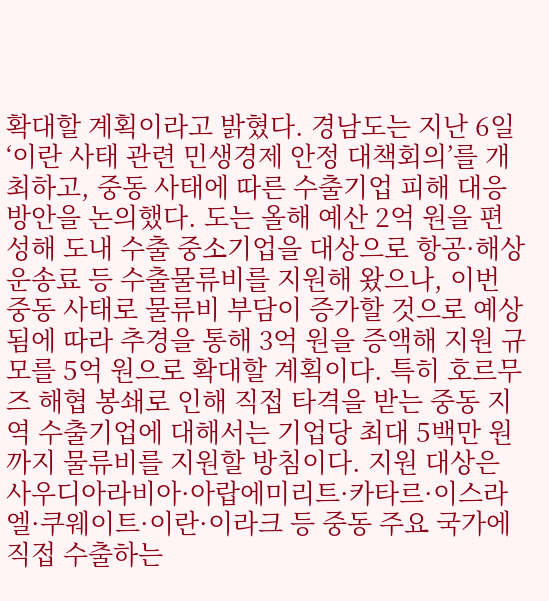확대할 계획이라고 밝혔다. 경남도는 지난 6일 ‘이란 사태 관련 민생경제 안정 대책회의’를 개최하고, 중동 사태에 따른 수출기업 피해 대응 방안을 논의했다. 도는 올해 예산 2억 원을 편성해 도내 수출 중소기업을 대상으로 항공·해상 운송료 등 수출물류비를 지원해 왔으나, 이번 중동 사태로 물류비 부담이 증가할 것으로 예상됨에 따라 추경을 통해 3억 원을 증액해 지원 규모를 5억 원으로 확대할 계획이다. 특히 호르무즈 해협 봉쇄로 인해 직접 타격을 받는 중동 지역 수출기업에 대해서는 기업당 최대 5백만 원까지 물류비를 지원할 방침이다. 지원 대상은 사우디아라비아·아랍에미리트·카타르·이스라엘·쿠웨이트·이란·이라크 등 중동 주요 국가에 직접 수출하는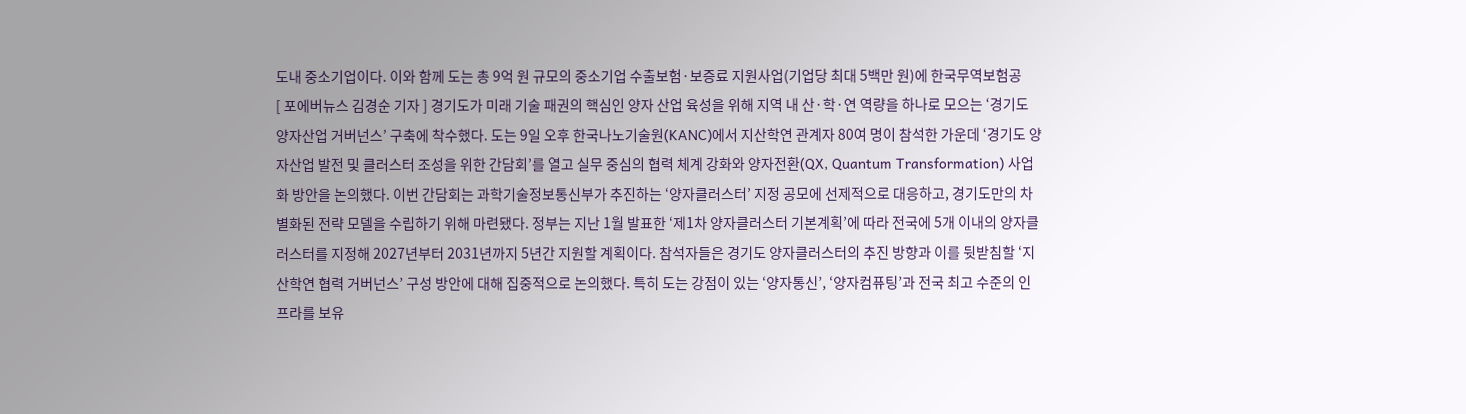도내 중소기업이다. 이와 함께 도는 총 9억 원 규모의 중소기업 수출보험·보증료 지원사업(기업당 최대 5백만 원)에 한국무역보험공
[ 포에버뉴스 김경순 기자 ] 경기도가 미래 기술 패권의 핵심인 양자 산업 육성을 위해 지역 내 산·학·연 역량을 하나로 모으는 ‘경기도 양자산업 거버넌스’ 구축에 착수했다. 도는 9일 오후 한국나노기술원(KANC)에서 지산학연 관계자 80여 명이 참석한 가운데 ‘경기도 양자산업 발전 및 클러스터 조성을 위한 간담회’를 열고 실무 중심의 협력 체계 강화와 양자전환(QX, Quantum Transformation) 사업화 방안을 논의했다. 이번 간담회는 과학기술정보통신부가 추진하는 ‘양자클러스터’ 지정 공모에 선제적으로 대응하고, 경기도만의 차별화된 전략 모델을 수립하기 위해 마련됐다. 정부는 지난 1월 발표한 ‘제1차 양자클러스터 기본계획’에 따라 전국에 5개 이내의 양자클러스터를 지정해 2027년부터 2031년까지 5년간 지원할 계획이다. 참석자들은 경기도 양자클러스터의 추진 방향과 이를 뒷받침할 ‘지산학연 협력 거버넌스’ 구성 방안에 대해 집중적으로 논의했다. 특히 도는 강점이 있는 ‘양자통신’, ‘양자컴퓨팅’과 전국 최고 수준의 인프라를 보유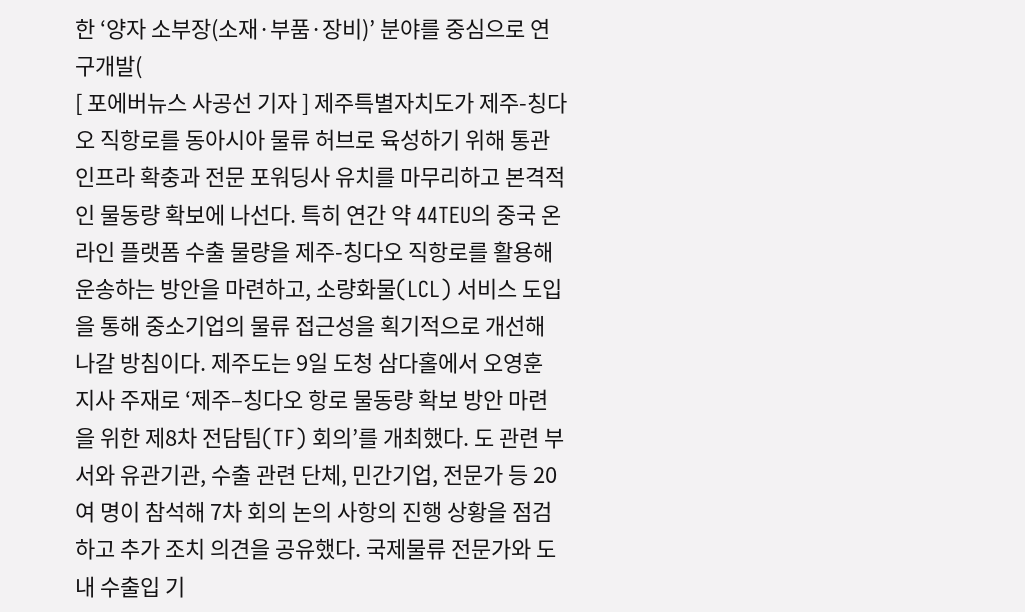한 ‘양자 소부장(소재·부품·장비)’ 분야를 중심으로 연구개발(
[ 포에버뉴스 사공선 기자 ] 제주특별자치도가 제주-칭다오 직항로를 동아시아 물류 허브로 육성하기 위해 통관 인프라 확충과 전문 포워딩사 유치를 마무리하고 본격적인 물동량 확보에 나선다. 특히 연간 약 44TEU의 중국 온라인 플랫폼 수출 물량을 제주-칭다오 직항로를 활용해 운송하는 방안을 마련하고, 소량화물(LCL) 서비스 도입을 통해 중소기업의 물류 접근성을 획기적으로 개선해 나갈 방침이다. 제주도는 9일 도청 삼다홀에서 오영훈 지사 주재로 ‘제주–칭다오 항로 물동량 확보 방안 마련을 위한 제8차 전담팀(TF) 회의’를 개최했다. 도 관련 부서와 유관기관, 수출 관련 단체, 민간기업, 전문가 등 20여 명이 참석해 7차 회의 논의 사항의 진행 상황을 점검하고 추가 조치 의견을 공유했다. 국제물류 전문가와 도내 수출입 기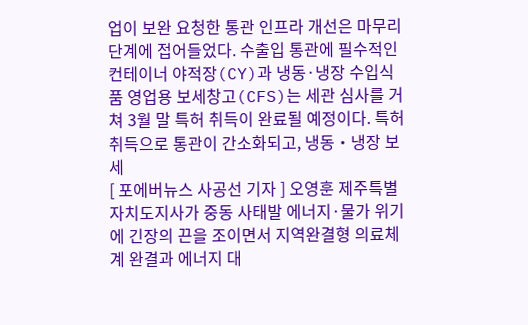업이 보완 요청한 통관 인프라 개선은 마무리 단계에 접어들었다. 수출입 통관에 필수적인 컨테이너 야적장(CY)과 냉동·냉장 수입식품 영업용 보세창고(CFS)는 세관 심사를 거쳐 3월 말 특허 취득이 완료될 예정이다. 특허 취득으로 통관이 간소화되고, 냉동‧냉장 보세
[ 포에버뉴스 사공선 기자 ] 오영훈 제주특별자치도지사가 중동 사태발 에너지·물가 위기에 긴장의 끈을 조이면서 지역완결형 의료체계 완결과 에너지 대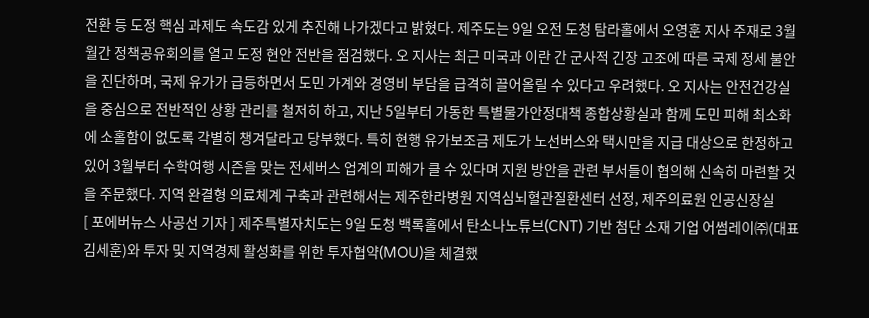전환 등 도정 핵심 과제도 속도감 있게 추진해 나가겠다고 밝혔다. 제주도는 9일 오전 도청 탐라홀에서 오영훈 지사 주재로 3월 월간 정책공유회의를 열고 도정 현안 전반을 점검했다. 오 지사는 최근 미국과 이란 간 군사적 긴장 고조에 따른 국제 정세 불안을 진단하며, 국제 유가가 급등하면서 도민 가계와 경영비 부담을 급격히 끌어올릴 수 있다고 우려했다. 오 지사는 안전건강실을 중심으로 전반적인 상황 관리를 철저히 하고, 지난 5일부터 가동한 특별물가안정대책 종합상황실과 함께 도민 피해 최소화에 소홀함이 없도록 각별히 챙겨달라고 당부했다. 특히 현행 유가보조금 제도가 노선버스와 택시만을 지급 대상으로 한정하고 있어 3월부터 수학여행 시즌을 맞는 전세버스 업계의 피해가 클 수 있다며 지원 방안을 관련 부서들이 협의해 신속히 마련할 것을 주문했다. 지역 완결형 의료체계 구축과 관련해서는 제주한라병원 지역심뇌혈관질환센터 선정, 제주의료원 인공신장실
[ 포에버뉴스 사공선 기자 ] 제주특별자치도는 9일 도청 백록홀에서 탄소나노튜브(CNT) 기반 첨단 소재 기업 어썸레이㈜(대표 김세훈)와 투자 및 지역경제 활성화를 위한 투자협약(MOU)을 체결했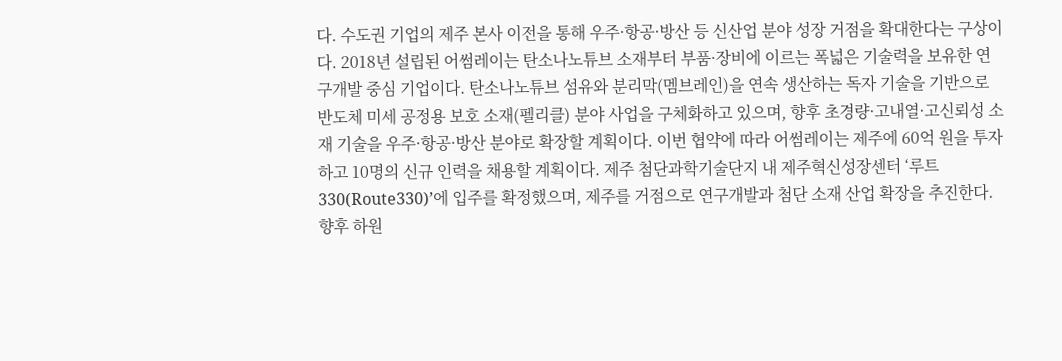다. 수도권 기업의 제주 본사 이전을 통해 우주·항공·방산 등 신산업 분야 성장 거점을 확대한다는 구상이다. 2018년 설립된 어썸레이는 탄소나노튜브 소재부터 부품·장비에 이르는 폭넓은 기술력을 보유한 연구개발 중심 기업이다. 탄소나노튜브 섬유와 분리막(멤브레인)을 연속 생산하는 독자 기술을 기반으로 반도체 미세 공정용 보호 소재(펠리클) 분야 사업을 구체화하고 있으며, 향후 초경량·고내열·고신뢰성 소재 기술을 우주·항공·방산 분야로 확장할 계획이다. 이번 협약에 따라 어썸레이는 제주에 60억 원을 투자하고 10명의 신규 인력을 채용할 계획이다. 제주 첨단과학기술단지 내 제주혁신성장센터 ‘루트330(Route330)’에 입주를 확정했으며, 제주를 거점으로 연구개발과 첨단 소재 산업 확장을 추진한다. 향후 하원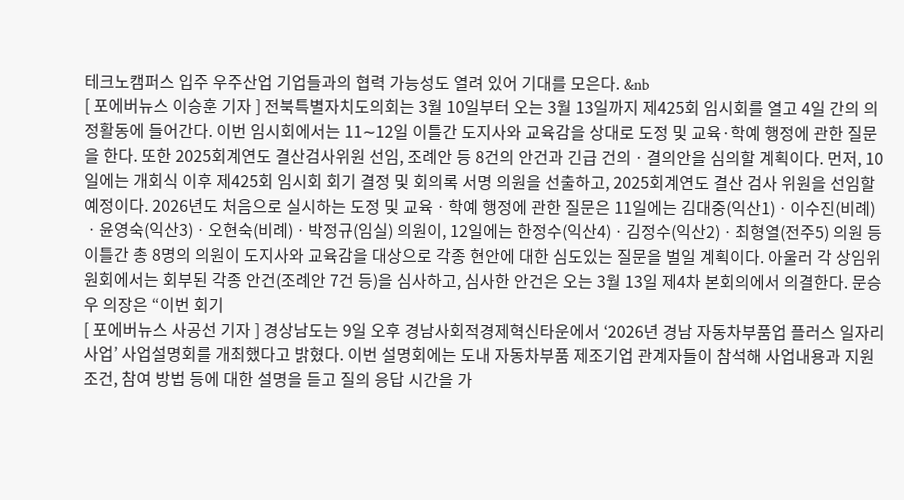테크노캠퍼스 입주 우주산업 기업들과의 협력 가능성도 열려 있어 기대를 모은다. &nb
[ 포에버뉴스 이승훈 기자 ] 전북특별자치도의회는 3월 10일부터 오는 3월 13일까지 제425회 임시회를 열고 4일 간의 의정활동에 들어간다. 이번 임시회에서는 11∼12일 이틀간 도지사와 교육감을 상대로 도정 및 교육·학예 행정에 관한 질문을 한다. 또한 2025회계연도 결산검사위원 선임, 조례안 등 8건의 안건과 긴급 건의ㆍ결의안을 심의할 계획이다. 먼저, 10일에는 개회식 이후 제425회 임시회 회기 결정 및 회의록 서명 의원을 선출하고, 2025회계연도 결산 검사 위원을 선임할 예정이다. 2026년도 처음으로 실시하는 도정 및 교육ㆍ학예 행정에 관한 질문은 11일에는 김대중(익산1)ㆍ이수진(비례)ㆍ윤영숙(익산3)ㆍ오현숙(비례)ㆍ박정규(임실) 의원이, 12일에는 한정수(익산4)ㆍ김정수(익산2)ㆍ최형열(전주5) 의원 등 이틀간 총 8명의 의원이 도지사와 교육감을 대상으로 각종 현안에 대한 심도있는 질문을 벌일 계획이다. 아울러 각 상임위원회에서는 회부된 각종 안건(조례안 7건 등)을 심사하고, 심사한 안건은 오는 3월 13일 제4차 본회의에서 의결한다. 문승우 의장은 “이번 회기
[ 포에버뉴스 사공선 기자 ] 경상남도는 9일 오후 경남사회적경제혁신타운에서 ‘2026년 경남 자동차부품업 플러스 일자리사업’ 사업설명회를 개최했다고 밝혔다. 이번 설명회에는 도내 자동차부품 제조기업 관계자들이 참석해 사업내용과 지원 조건, 참여 방법 등에 대한 설명을 듣고 질의 응답 시간을 가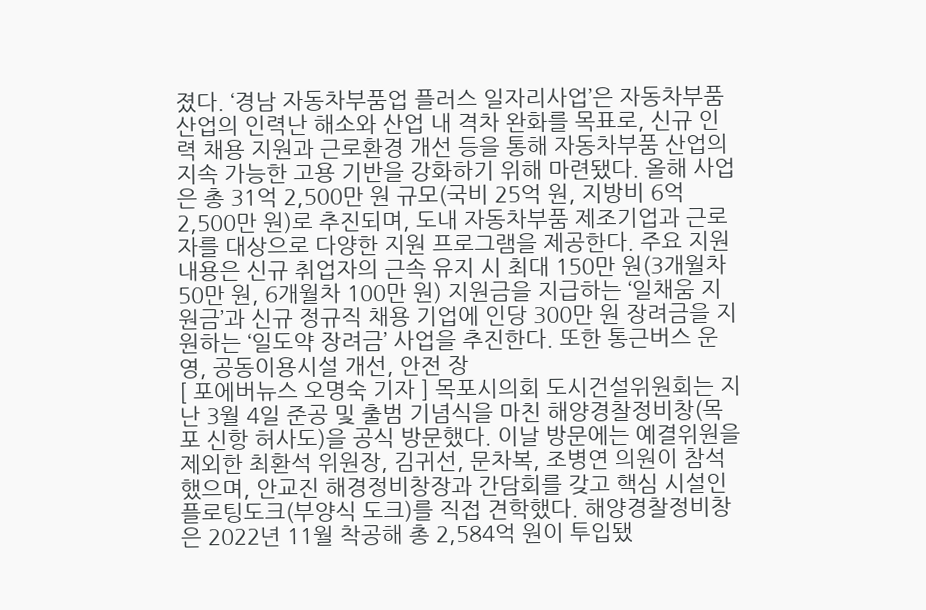졌다. ‘경남 자동차부품업 플러스 일자리사업’은 자동차부품 산업의 인력난 해소와 산업 내 격차 완화를 목표로, 신규 인력 채용 지원과 근로환경 개선 등을 통해 자동차부품 산업의 지속 가능한 고용 기반을 강화하기 위해 마련됐다. 올해 사업은 총 31억 2,500만 원 규모(국비 25억 원, 지방비 6억 2,500만 원)로 추진되며, 도내 자동차부품 제조기업과 근로자를 대상으로 다양한 지원 프로그램을 제공한다. 주요 지원 내용은 신규 취업자의 근속 유지 시 최대 150만 원(3개월차 50만 원, 6개월차 100만 원) 지원금을 지급하는 ‘일채움 지원금’과 신규 정규직 채용 기업에 인당 300만 원 장려금을 지원하는 ‘일도약 장려금’ 사업을 추진한다. 또한 통근버스 운영, 공동이용시설 개선, 안전 장
[ 포에버뉴스 오명숙 기자 ] 목포시의회 도시건설위원회는 지난 3월 4일 준공 및 출범 기념식을 마친 해양경찰정비창(목포 신항 허사도)을 공식 방문했다. 이날 방문에는 예결위원을 제외한 최환석 위원장, 김귀선, 문차복, 조병연 의원이 참석했으며, 안교진 해경정비창장과 간담회를 갖고 핵심 시설인 플로팅도크(부양식 도크)를 직접 견학했다. 해양경찰정비창은 2022년 11월 착공해 총 2,584억 원이 투입됐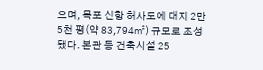으며, 목포 신항 허사도에 대지 2만 5천 평(약 83,794㎡) 규모로 조성됐다. 본관 등 건축시설 25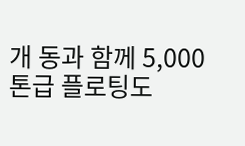개 동과 함께 5,000톤급 플로팅도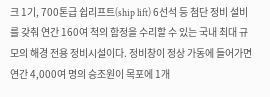크 1기, 700톤급 쉽리프트(ship lift) 6선석 등 첨단 정비 설비를 갖춰 연간 160여 척의 함정을 수리할 수 있는 국내 최대 규모의 해경 전용 정비시설이다. 정비창이 정상 가동에 들어가면 연간 4,000여 명의 승조원이 목포에 1개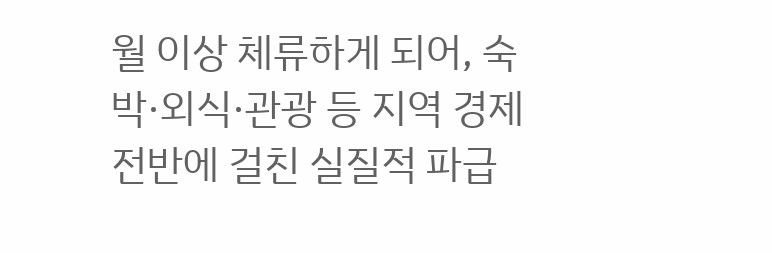월 이상 체류하게 되어, 숙박·외식·관광 등 지역 경제 전반에 걸친 실질적 파급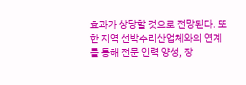효과가 상당할 것으로 전망된다. 또한 지역 선박수리산업체와의 연계를 통해 전문 인력 양성, 장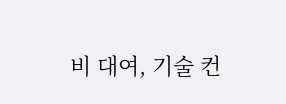비 대여, 기술 컨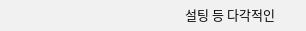설팅 등 다각적인